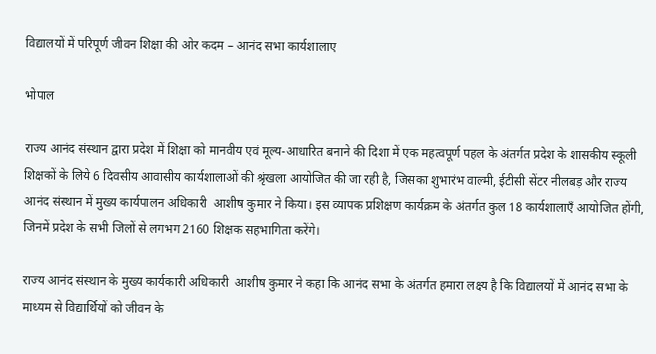विद्यालयों में परिपूर्ण जीवन शिक्षा की ओर कदम – आनंद सभा कार्यशालाए

भोपाल

राज्य आनंद संस्थान द्वारा प्रदेश में शिक्षा को मानवीय एवं मूल्य-आधारित बनाने की दिशा में एक महत्वपूर्ण पहल के अंतर्गत प्रदेश के शासकीय स्कूली शिक्षकों के लिये 6 दिवसीय आवासीय कार्यशालाओं की श्रृंखला आयोजित की जा रही है, जिसका शुभारंभ वाल्मी, ईटीसी सेंटर नीलबड़ और राज्य आनंद संस्थान में मुख्य कार्यपालन अधिकारी  आशीष कुमार ने किया। इस व्यापक प्रशिक्षण कार्यक्रम के अंतर्गत कुल 18 कार्यशालाएँ आयोजित होंगी, जिनमें प्रदेश के सभी जिलों से लगभग 2160 शिक्षक सहभागिता करेंगे।

राज्य आनंद संस्थान के मुख्य कार्यकारी अधिकारी  आशीष कुमार ने कहा कि आनंद सभा के अंतर्गत हमारा लक्ष्य है कि विद्यालयों में आनंद सभा के माध्यम से विद्यार्थियों को जीवन के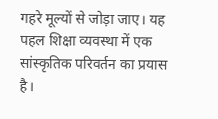गहरे मूल्यों से जोड़ा जाए। यह पहल शिक्षा व्यवस्था में एक सांस्कृतिक परिवर्तन का प्रयास है।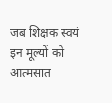जब शिक्षक स्वयं इन मूल्यों को आत्मसात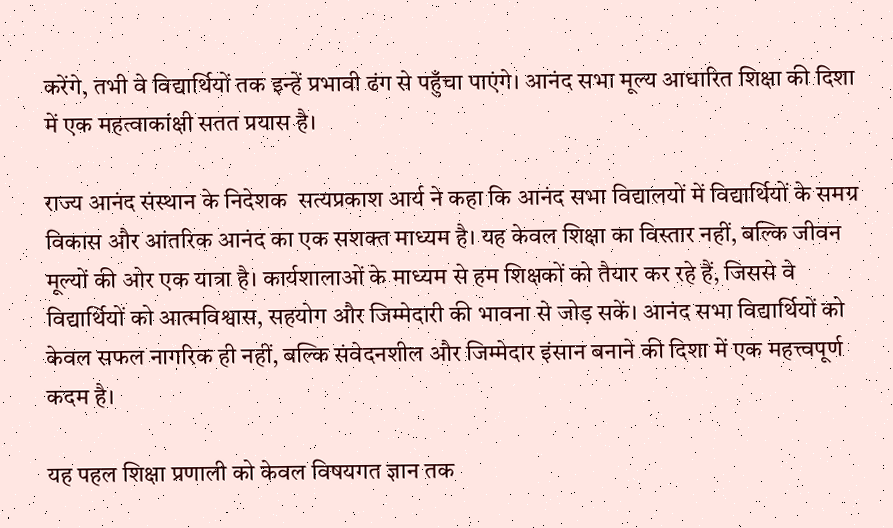करेंगे, तभी वे विद्यार्थियों तक इन्हें प्रभावी ढंग से पहुँचा पाएंगे। आनंद सभा मूल्य आधारित शिक्षा की दिशा में एक महत्वाकांक्षी सतत प्रयास है।

राज्य आनंद संस्थान के निदेशक  सत्यप्रकाश आर्य ने कहा कि आनंद सभा विद्यालयों में विद्यार्थियों के समग्र विकास और आंतरिक आनंद का एक सशक्त माध्यम है। यह केवल शिक्षा का विस्तार नहीं, बल्कि जीवन मूल्यों की ओर एक यात्रा है। कार्यशालाओं के माध्यम से हम शिक्षकों को तैयार कर रहे हैं, जिससे वे विद्यार्थियों को आत्मविश्वास, सहयोग और जिम्मेदारी की भावना से जोड़ सकें। आनंद सभा विद्यार्थियों को केवल सफल नागरिक ही नहीं, बल्कि संवेदनशील और जिम्मेदार इंसान बनाने की दिशा में एक महत्त्वपूर्ण कदम है।

यह पहल शिक्षा प्रणाली को केवल विषयगत ज्ञान तक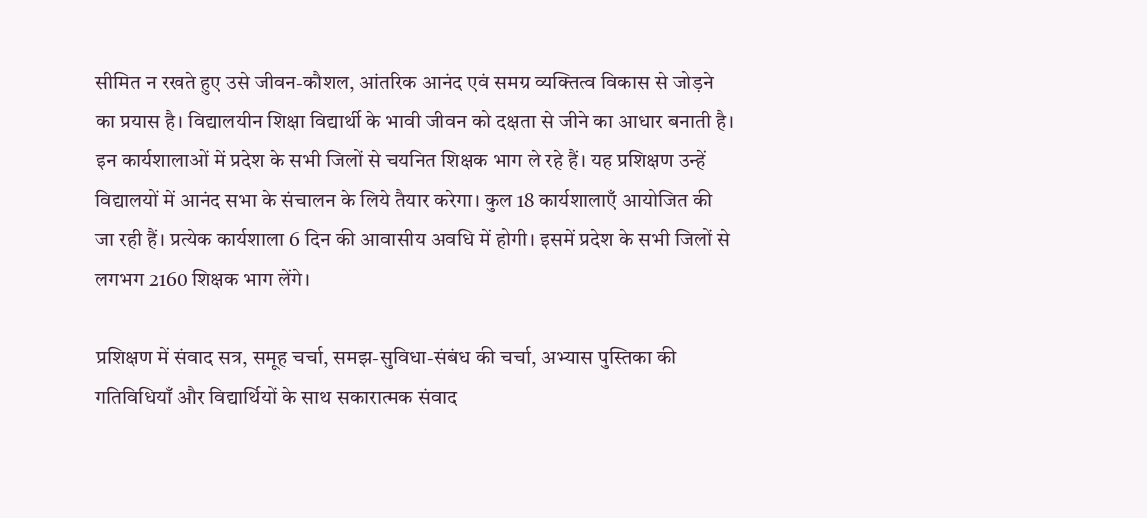सीमित न रखते हुए उसे जीवन-कौशल, आंतरिक आनंद एवं समग्र व्यक्तित्व विकास से जोड़ने का प्रयास है। विद्यालयीन शिक्षा विद्यार्थी के भावी जीवन को दक्षता से जीने का आधार बनाती है। इन कार्यशालाओं में प्रदेश के सभी जिलों से चयनित शिक्षक भाग ले रहे हैं। यह प्रशिक्षण उन्हें विद्यालयों में आनंद सभा के संचालन के लिये तैयार करेगा। कुल 18 कार्यशालाएँ आयोजित की जा रही हैं। प्रत्येक कार्यशाला 6 दिन की आवासीय अवधि में होगी। इसमें प्रदेश के सभी जिलों से लगभग 2160 शिक्षक भाग लेंगे।

प्रशिक्षण में संवाद सत्र, समूह चर्चा, समझ-सुविधा-संबंध की चर्चा, अभ्यास पुस्तिका की गतिविधियाँ और विद्यार्थियों के साथ सकारात्मक संवाद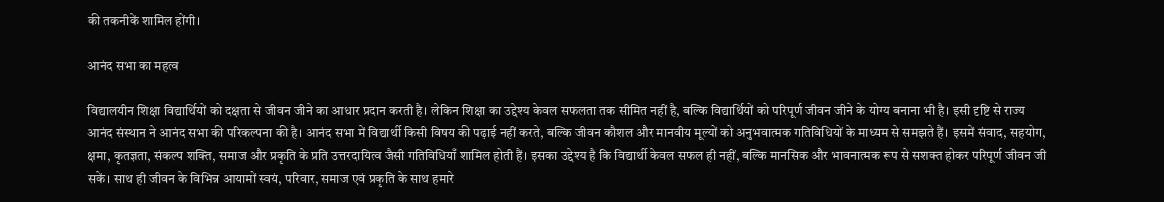की तकनीकें शामिल होंगी।

आनंद सभा का महत्व

विद्यालयीन शिक्षा विद्यार्थियों को दक्षता से जीवन जीने का आधार प्रदान करती है। लेकिन शिक्षा का उद्देश्य केवल सफलता तक सीमित नहीं है, बल्कि विद्यार्थियों को परिपूर्ण जीवन जीने के योग्य बनाना भी है। इसी दृष्टि से राज्य आनंद संस्थान ने आनंद सभा की परिकल्पना की है। आनंद सभा में विद्यार्थी किसी विषय की पढ़ाई नहीं करते, बल्कि जीवन कौशल और मानवीय मूल्यों को अनुभवात्मक गतिविधियों के माध्यम से समझते हैं। इसमें संवाद, सहयोग, क्षमा, कृतज्ञता, संकल्प शक्ति, समाज और प्रकृति के प्रति उत्तरदायित्व जैसी गतिविधियाँ शामिल होती हैं। इसका उद्देश्य है कि विद्यार्थी केवल सफल ही नहीं, बल्कि मानसिक और भावनात्मक रूप से सशक्त होकर परिपूर्ण जीवन जी सकें। साथ ही जीवन के विभिन्न आयामों स्वयं, परिवार, समाज एवं प्रकृति के साथ हमारे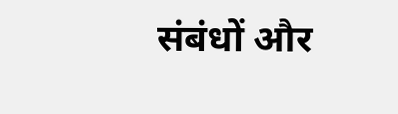संबंधों और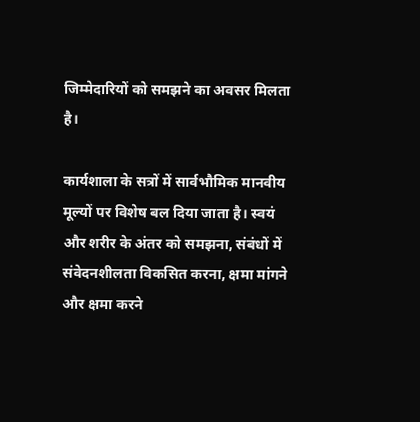जिम्मेदारियों को समझने का अवसर मिलता है।

कार्यशाला के सत्रों में सार्वभौमिक मानवीय मूल्यों पर विशेष बल दिया जाता है। स्वयं और शरीर के अंतर को समझना, संबंधों में संवेदनशीलता विकसित करना, क्षमा मांगने और क्षमा करने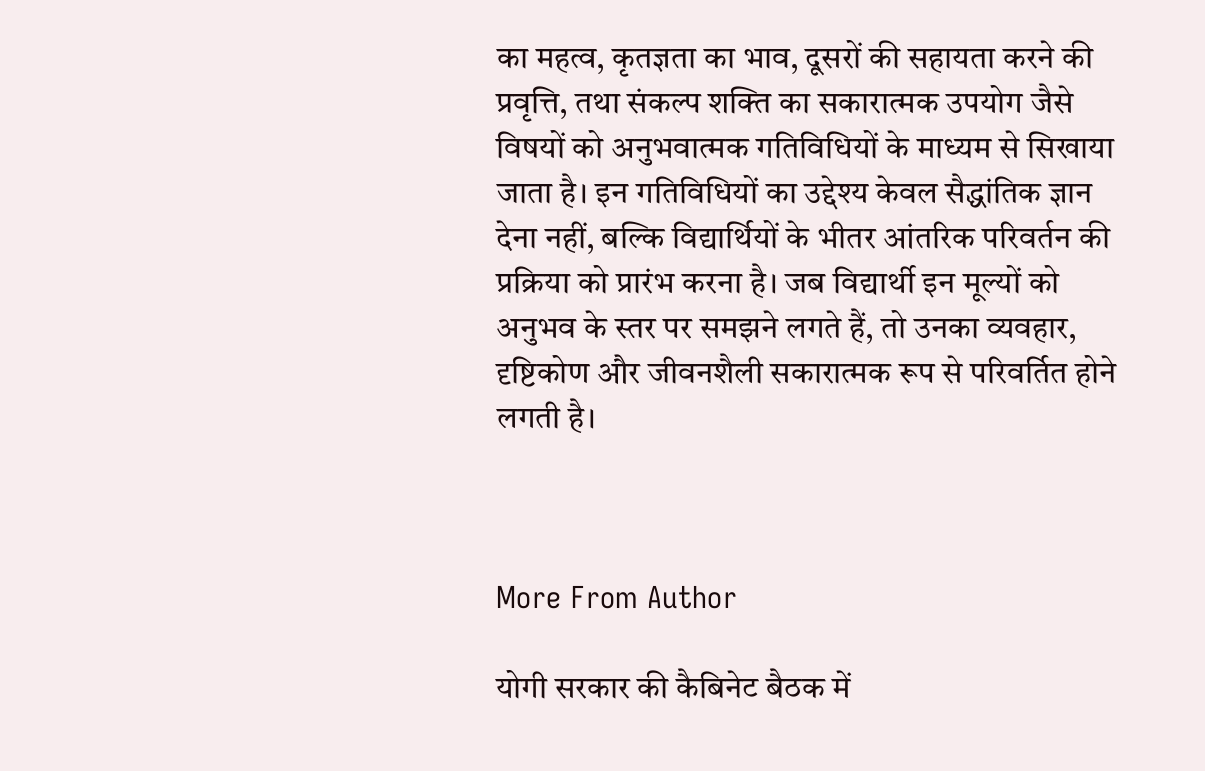का महत्व, कृतज्ञता का भाव, दूसरों की सहायता करने की प्रवृत्ति, तथा संकल्प शक्ति का सकारात्मक उपयोग जैसे विषयों को अनुभवात्मक गतिविधियों के माध्यम से सिखाया जाता है। इन गतिविधियों का उद्देश्य केवल सैद्धांतिक ज्ञान देना नहीं, बल्कि विद्यार्थियों के भीतर आंतरिक परिवर्तन की प्रक्रिया को प्रारंभ करना है। जब विद्यार्थी इन मूल्यों को अनुभव के स्तर पर समझने लगते हैं, तो उनका व्यवहार, दृष्टिकोण और जीवनशैली सकारात्मक रूप से परिवर्तित होने लगती है।



More From Author

योगी सरकार की कैबिनेट बैठक में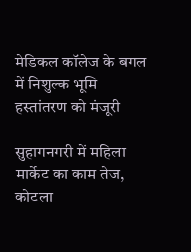मेडिकल कॉलेज के बगल में निशुल्क भूमि हस्तांतरण को मंजूरी

सुहागनगरी में महिला मार्केट का काम तेज, कोटला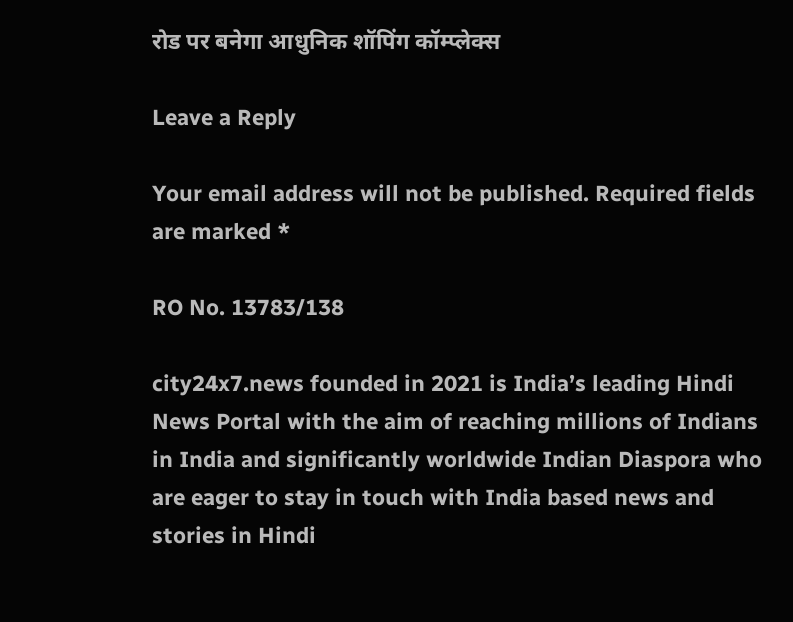रोड पर बनेगा आधुनिक शॉपिंग कॉम्प्लेक्स

Leave a Reply

Your email address will not be published. Required fields are marked *

RO No. 13783/138

city24x7.news founded in 2021 is India’s leading Hindi News Portal with the aim of reaching millions of Indians in India and significantly worldwide Indian Diaspora who are eager to stay in touch with India based news and stories in Hindi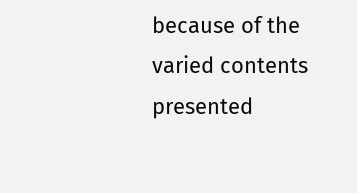because of the varied contents presented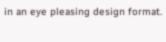in an eye pleasing design format.